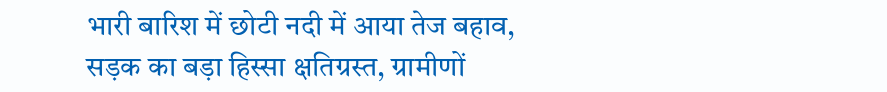भारी बारिश में छोटी नदी में आया तेज बहाव, सड़क का बड़ा हिस्सा क्षतिग्रस्त, ग्रामीणों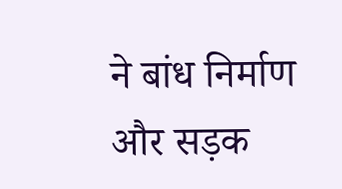ने बांध निर्माण और सड़क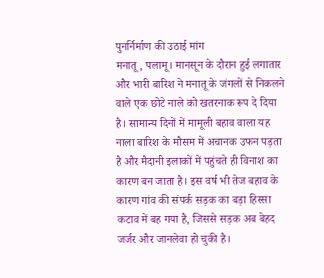पुनर्निर्माण की उठाई मांग
मनातू, पलामू। मानसून के दौरान हुई लगातार और भारी बारिश ने मनातू के जंगलों से निकलने वाले एक छोटे नाले को खतरनाक रूप दे दिया है। सामान्य दिनों में मामूली बहाव वाला यह नाला बारिश के मौसम में अचानक उफन पड़ता है और मैदानी इलाकों में पहुंचते ही विनाश का कारण बन जाता है। इस वर्ष भी तेज बहाव के कारण गांव की संपर्क सड़क का बड़ा हिस्सा कटाव में बह गया है, जिससे सड़क अब बेहद जर्जर और जानलेवा हो चुकी है।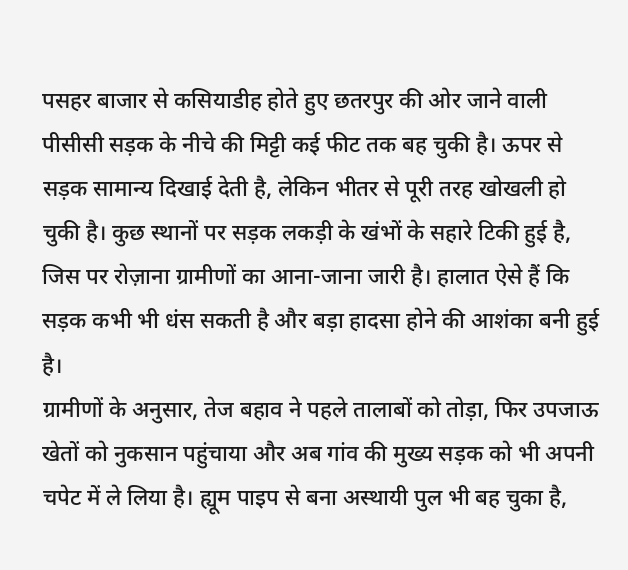पसहर बाजार से कसियाडीह होते हुए छतरपुर की ओर जाने वाली पीसीसी सड़क के नीचे की मिट्टी कई फीट तक बह चुकी है। ऊपर से सड़क सामान्य दिखाई देती है, लेकिन भीतर से पूरी तरह खोखली हो चुकी है। कुछ स्थानों पर सड़क लकड़ी के खंभों के सहारे टिकी हुई है, जिस पर रोज़ाना ग्रामीणों का आना-जाना जारी है। हालात ऐसे हैं कि सड़क कभी भी धंस सकती है और बड़ा हादसा होने की आशंका बनी हुई है।
ग्रामीणों के अनुसार, तेज बहाव ने पहले तालाबों को तोड़ा, फिर उपजाऊ खेतों को नुकसान पहुंचाया और अब गांव की मुख्य सड़क को भी अपनी चपेट में ले लिया है। ह्यूम पाइप से बना अस्थायी पुल भी बह चुका है,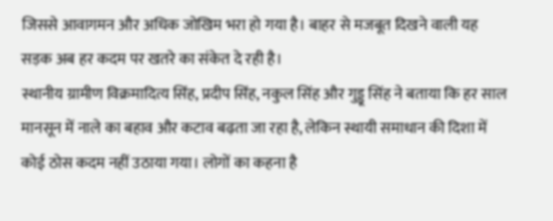जिससे आवागमन और अधिक जोखिम भरा हो गया है। बाहर से मजबूत दिखने वाली यह सड़क अब हर कदम पर खतरे का संकेत दे रही है।
स्थानीय ग्रामीण विक्रमादित्य सिंह, प्रदीप सिंह, नकुल सिंह और गुड्डू सिंह ने बताया कि हर साल मानसून में नाले का बहाव और कटाव बढ़ता जा रहा है, लेकिन स्थायी समाधान की दिशा में कोई ठोस कदम नहीं उठाया गया। लोगों का कहना है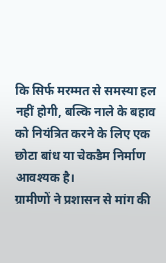कि सिर्फ मरम्मत से समस्या हल नहीं होगी, बल्कि नाले के बहाव को नियंत्रित करने के लिए एक छोटा बांध या चेकडैम निर्माण आवश्यक है।
ग्रामीणों ने प्रशासन से मांग की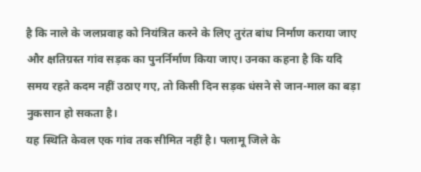है कि नाले के जलप्रवाह को नियंत्रित करने के लिए तुरंत बांध निर्माण कराया जाए और क्षतिग्रस्त गांव सड़क का पुनर्निर्माण किया जाए। उनका कहना है कि यदि समय रहते कदम नहीं उठाए गए, तो किसी दिन सड़क धंसने से जान-माल का बड़ा नुकसान हो सकता है।
यह स्थिति केवल एक गांव तक सीमित नहीं है। पलामू जिले के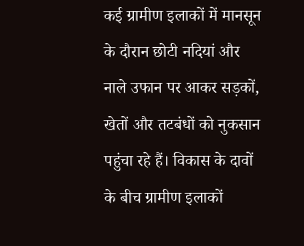कई ग्रामीण इलाकों में मानसून के दौरान छोटी नदियां और नाले उफान पर आकर सड़कों, खेतों और तटबंधों को नुकसान पहुंचा रहे हैं। विकास के दावों के बीच ग्रामीण इलाकों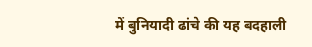में बुनियादी ढांचे की यह बदहाली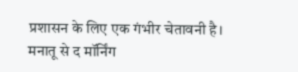प्रशासन के लिए एक गंभीर चेतावनी है।
मनातू से द मॉर्निंग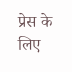प्रेस के लिए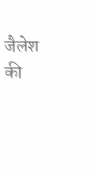जैलेश की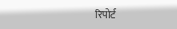रिपोर्ट